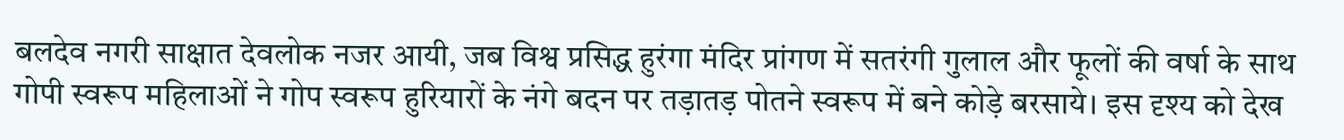बलदेव नगरी साक्षात देवलोक नजर आयी, जब विश्व प्रसिद्ध हुरंगा मंदिर प्रांगण में सतरंगी गुलाल और फूलों की वर्षा के साथ गोपी स्वरूप महिलाओं ने गोप स्वरूप हुरियारों के नंगे बदन पर तड़ातड़ पोतने स्वरूप में बने कोड़े बरसाये। इस दृश्य को देख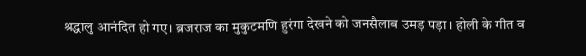श्रद्धालु आनंदित हो गए। ब्रजराज का मुकुटमणि हुरंगा देखने को जनसैलाब उमड़ पड़ा। होली के गीत व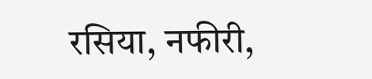रसिया, नफीरी,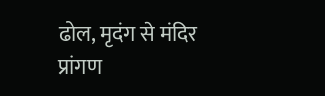ढोल, मृदंग से मंदिर प्रांगण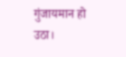गुंजायमान हो उठा।